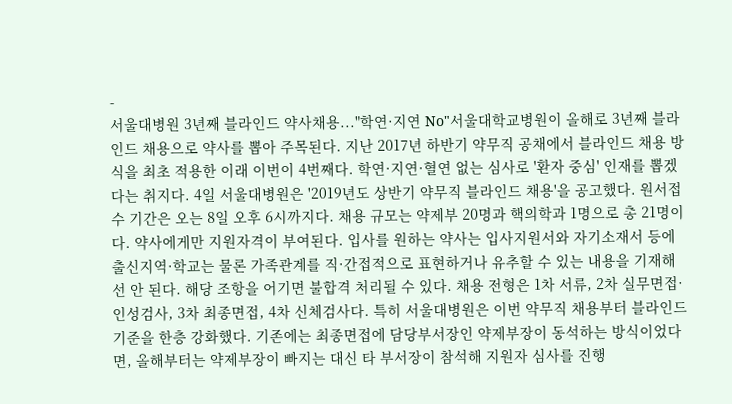-
서울대병원 3년째 블라인드 약사채용..."학연·지연 No"서울대학교병원이 올해로 3년째 블라인드 채용으로 약사를 뽑아 주목된다. 지난 2017년 하반기 약무직 공채에서 블라인드 채용 방식을 최초 적용한 이래 이번이 4번째다. 학연·지연·혈연 없는 심사로 '환자 중심' 인재를 뽑겠다는 취지다. 4일 서울대병원은 '2019년도 상반기 약무직 블라인드 채용'을 공고했다. 원서접수 기간은 오는 8일 오후 6시까지다. 채용 규모는 약제부 20명과 핵의학과 1명으로 총 21명이다. 약사에게만 지원자격이 부여된다. 입사를 원하는 약사는 입사지원서와 자기소재서 등에 출신지역·학교는 물론 가족관계를 직·간접적으로 표현하거나 유추할 수 있는 내용을 기재해선 안 된다. 해당 조항을 어기면 불합격 처리될 수 있다. 채용 전형은 1차 서류, 2차 실무면접·인성검사, 3차 최종면접, 4차 신체검사다. 특히 서울대병원은 이번 약무직 채용부터 블라인드 기준을 한층 강화했다. 기존에는 최종면접에 담당부서장인 약제부장이 동석하는 방식이었다면, 올해부터는 약제부장이 빠지는 대신 타 부서장이 참석해 지원자 심사를 진행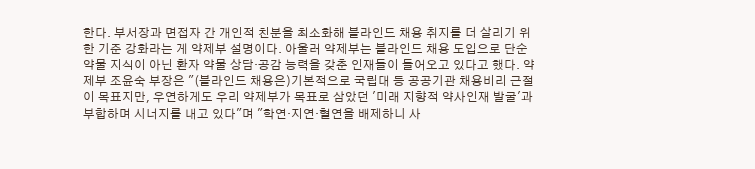한다. 부서장과 면접자 간 개인적 친분을 최소화해 블라인드 채용 취지를 더 살리기 위한 기준 강화라는 게 약제부 설명이다. 아울러 약제부는 블라인드 채용 도입으로 단순 약물 지식이 아닌 환자 약물 상담·공감 능력을 갖춘 인재들이 들어오고 있다고 했다. 약제부 조윤숙 부장은 "(블라인드 채용은)기본적으로 국립대 등 공공기관 채용비리 근절이 목표지만, 우연하게도 우리 약제부가 목표로 삼았던 '미래 지향적 약사인재 발굴'과 부합하며 시너지를 내고 있다"며 "학연·지연·혈연을 배제하니 사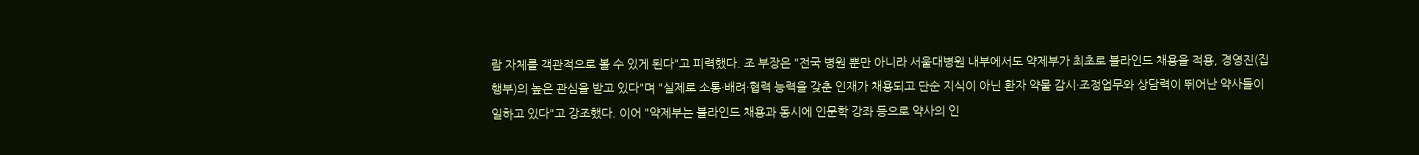람 자체를 객관적으로 볼 수 있게 된다"고 피력했다. 조 부장은 "전국 병원 뿐만 아니라 서울대병원 내부에서도 약제부가 최초로 블라인드 채용을 적용, 경영진(집행부)의 높은 관심을 받고 있다"며 "실제로 소통·배려·협력 능력을 갖춘 인재가 채용되고 단순 지식이 아닌 환자 약물 감시·조정업무와 상담력이 뛰어난 약사들이 일하고 있다"고 강조했다. 이어 "약제부는 블라인드 채용과 동시에 인문학 강좌 등으로 약사의 인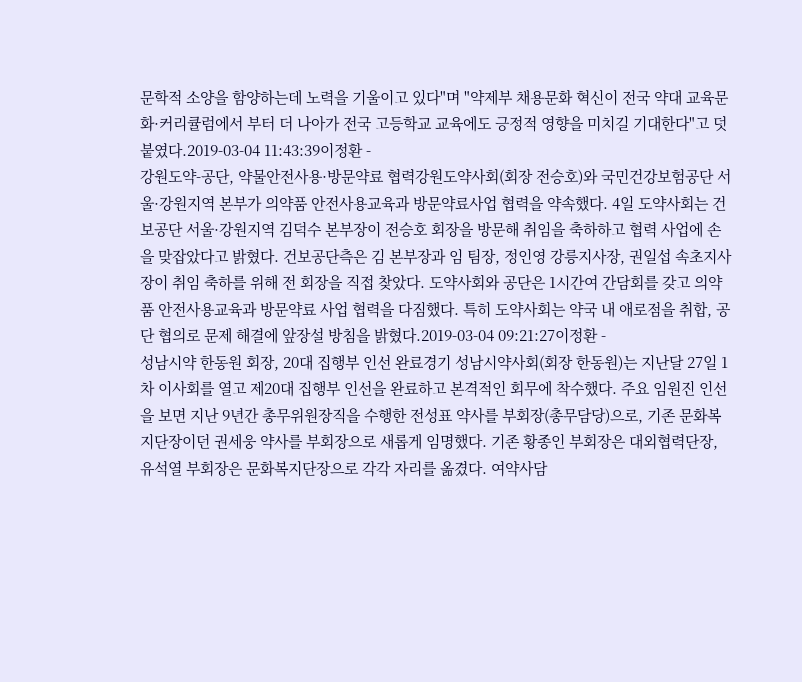문학적 소양을 함양하는데 노력을 기울이고 있다"며 "약제부 채용문화 혁신이 전국 약대 교육문화·커리큘럼에서 부터 더 나아가 전국 고등학교 교육에도 긍정적 영향을 미치길 기대한다"고 덧붙였다.2019-03-04 11:43:39이정환 -
강원도약-공단, 약물안전사용·방문약료 협력강원도약사회(회장 전승호)와 국민건강보험공단 서울·강원지역 본부가 의약품 안전사용교육과 방문약료사업 협력을 약속했다. 4일 도약사회는 건보공단 서울·강원지역 김덕수 본부장이 전승호 회장을 방문해 취임을 축하하고 협력 사업에 손을 맞잡았다고 밝혔다. 건보공단측은 김 본부장과 임 팀장, 정인영 강릉지사장, 권일섭 속초지사장이 취임 축하를 위해 전 회장을 직접 찾았다. 도약사회와 공단은 1시간여 간담회를 갖고 의약품 안전사용교육과 방문약료 사업 협력을 다짐했다. 특히 도약사회는 약국 내 애로점을 취합, 공단 협의로 문제 해결에 앞장설 방침을 밝혔다.2019-03-04 09:21:27이정환 -
성남시약 한동원 회장, 20대 집행부 인선 완료경기 성남시약사회(회장 한동원)는 지난달 27일 1차 이사회를 열고 제20대 집행부 인선을 완료하고 본격적인 회무에 착수했다. 주요 임원진 인선을 보면 지난 9년간 총무위원장직을 수행한 전성표 약사를 부회장(총무담당)으로, 기존 문화복지단장이던 권세웅 약사를 부회장으로 새롭게 임명했다. 기존 황종인 부회장은 대외협력단장, 유석열 부회장은 문화복지단장으로 각각 자리를 옮겼다. 여약사담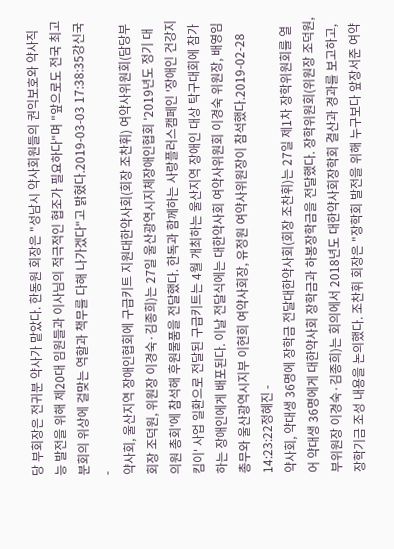당 부회장은 전귀분 약사가 맡았다. 한동원 회장은 "성남시 약사회원들의 권익보호와 약사직능 발전을 위해 제20대 임원들과 이사님의 적극적인 협조가 필요하다"며 "앞으로도 전국 최고 분회의 위상에 걸맞는 역할과 책무를 다해 나가겠다"고 밝혔다.2019-03-03 17:38:35강신국 -
약사회, 울산지역 장애인협회에 구급키트 지원대한약사회(회장 조찬휘) 여약사위원회(담당부회장 조덕원, 위원장 이경숙·김종희)는 27일 울산광역시지체장애인협회 '2019년도 정기 대의원 총회'에 참석해 후원물품을 전달했다. 한독과 함께하는 사랑플러스캠페인 '장애인 건강지킴이' 사업 일환으로 전달된 구급키트는 4월 개최하는 울산지역 장애인 대상 탁구대회에 참가하는 장애인에게 배포된다. 이날 전달식에는 대한약사회 여약사위원회 이경숙 위원장, 배영임 총무와 울산광역시지부 이현희 여약사회장, 유정원 여약사위원장이 참석했다.2019-02-28 14:23:22정혜진 -
약사회, 약대생 36명에 장학금 전달대한약사회(회장 조찬휘)는 27일 제1차 장학위원회를 열어 약대생 36명에게 대한약사회 장학금과 하봉장학금을 전달했다. 장학위원회(위원장 조덕원, 부위원장 이경숙·김종희)는 회의에서 2018년도 대한약사회장학회 결산과 경과를 보고하고, 장학기금 조성 내용을 논의했다. 조찬휘 회장은 "장학회 발전을 위해 누구보다 앞장서준 여약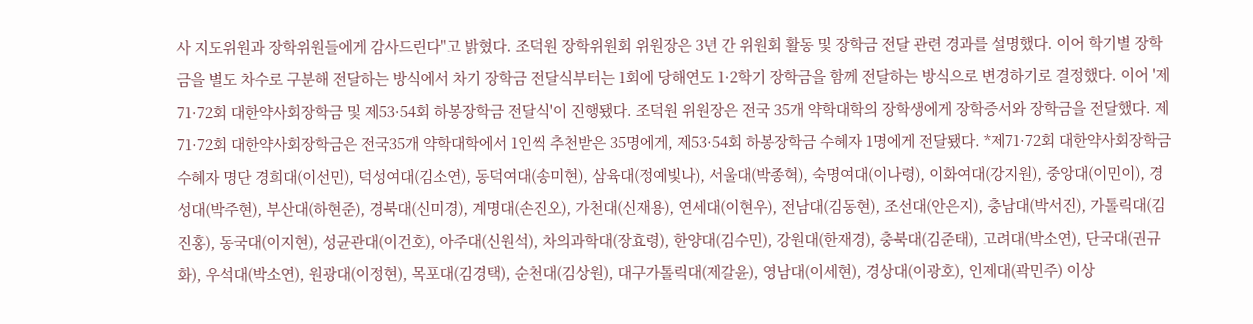사 지도위원과 장학위원들에게 감사드린다"고 밝혔다. 조덕원 장학위원회 위원장은 3년 간 위원회 활동 및 장학금 전달 관련 경과를 설명했다. 이어 학기별 장학금을 별도 차수로 구분해 전달하는 방식에서 차기 장학금 전달식부터는 1회에 당해연도 1·2학기 장학금을 함께 전달하는 방식으로 변경하기로 결정했다. 이어 '제71·72회 대한약사회장학금 및 제53·54회 하봉장학금 전달식'이 진행됐다. 조덕원 위원장은 전국 35개 약학대학의 장학생에게 장학증서와 장학금을 전달했다. 제71·72회 대한약사회장학금은 전국35개 약학대학에서 1인씩 추천받은 35명에게, 제53·54회 하봉장학금 수혜자 1명에게 전달됐다. *제71·72회 대한약사회장학금 수혜자 명단 경희대(이선민), 덕성여대(김소연), 동덕여대(송미현), 삼육대(정예빛나), 서울대(박종혁), 숙명여대(이나령), 이화여대(강지원), 중앙대(이민이), 경성대(박주현), 부산대(하현준), 경북대(신미경), 계명대(손진오), 가천대(신재용), 연세대(이현우), 전남대(김동현), 조선대(안은지), 충남대(박서진), 가톨릭대(김진홍), 동국대(이지현), 성균관대(이건호), 아주대(신원석), 차의과학대(장효령), 한양대(김수민), 강원대(한재경), 충북대(김준태), 고려대(박소연), 단국대(권규화), 우석대(박소연), 원광대(이정현), 목포대(김경택), 순천대(김상원), 대구가톨릭대(제갈윤), 영남대(이세현), 경상대(이광호), 인제대(곽민주) 이상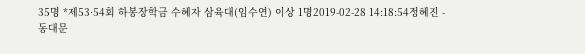35명 *제53·54회 하봉장학금 수혜자 삼육대(임수연) 이상 1명2019-02-28 14:18:54정혜진 -
동대문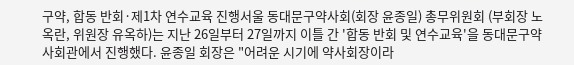구약, 합동 반회·제1차 연수교육 진행서울 동대문구약사회(회장 윤종일) 총무위원회 (부회장 노옥란, 위원장 유옥하)는 지난 26일부터 27일까지 이틀 간 '합동 반회 및 연수교육'을 동대문구약사회관에서 진행했다. 윤종일 회장은 "어려운 시기에 약사회장이라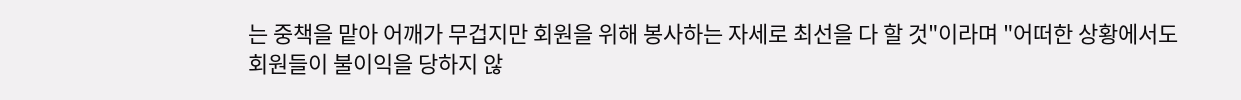는 중책을 맡아 어깨가 무겁지만 회원을 위해 봉사하는 자세로 최선을 다 할 것"이라며 "어떠한 상황에서도 회원들이 불이익을 당하지 않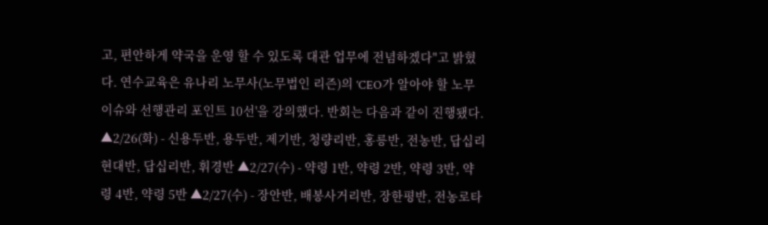고, 편안하게 약국을 운영 할 수 있도록 대관 업무에 전념하겠다"고 밝혔다. 연수교육은 유나리 노무사(노무법인 리즌)의 'CEO가 알아야 할 노무 이슈와 선행관리 포인트 10선'을 강의했다. 반회는 다음과 같이 진행됐다. ▲2/26(화) - 신용두반, 용두반, 제기반, 청량리반, 홍릉반, 전농반, 답십리현대반, 답십리반, 휘경반 ▲2/27(수) - 약령 1반, 약령 2반, 약령 3반, 약령 4반, 약령 5반 ▲2/27(수) - 장안반, 배봉사거리반, 장한평반, 전농로타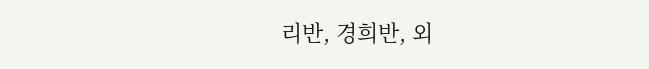리반, 경희반, 외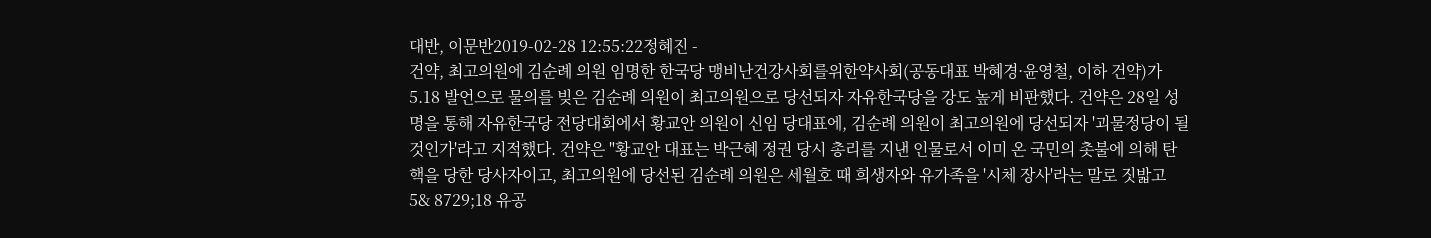대반, 이문반2019-02-28 12:55:22정혜진 -
건약, 최고의원에 김순례 의원 임명한 한국당 맹비난건강사회를위한약사회(공동대표 박혜경·윤영철, 이하 건약)가 5.18 발언으로 물의를 빚은 김순례 의원이 최고의원으로 당선되자 자유한국당을 강도 높게 비판했다. 건약은 28일 성명을 통해 자유한국당 전당대회에서 황교안 의원이 신임 당대표에, 김순례 의원이 최고의원에 당선되자 '괴물정당이 될 것인가'라고 지적했다. 건약은 "황교안 대표는 박근혜 정권 당시 총리를 지낸 인물로서 이미 온 국민의 촛불에 의해 탄핵을 당한 당사자이고, 최고의원에 당선된 김순례 의원은 세월호 때 희생자와 유가족을 '시체 장사'라는 말로 짓밟고 5& 8729;18 유공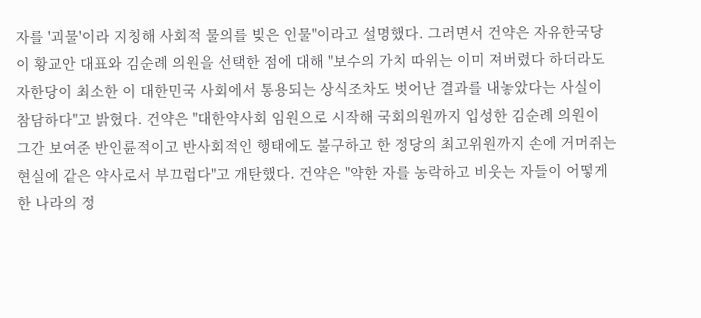자를 '괴물'이라 지칭해 사회적 물의를 빚은 인물"이라고 설명했다. 그러면서 건약은 자유한국당이 황교안 대표와 김순례 의원을 선택한 점에 대해 "보수의 가치 따위는 이미 져버렸다 하더라도 자한당이 최소한 이 대한민국 사회에서 통용되는 상식조차도 벗어난 결과를 내놓았다는 사실이 참담하다"고 밝혔다. 건약은 "대한약사회 임원으로 시작해 국회의원까지 입성한 김순례 의원이 그간 보여준 반인륜적이고 반사회적인 행태에도 불구하고 한 정당의 최고위원까지 손에 거머쥐는 현실에 같은 약사로서 부끄럽다"고 개탄했다. 건약은 "약한 자를 농락하고 비웃는 자들이 어떻게 한 나라의 정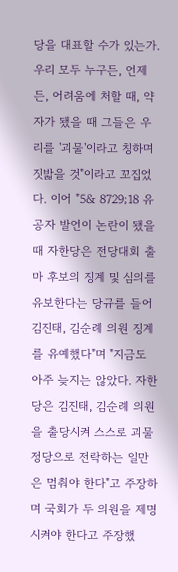당을 대표할 수가 있는가. 우리 모두 누구든, 언제든, 어려움에 처할 때, 약자가 됐을 때 그들은 우리를 '괴물'이라고 칭하며 짓밟을 것"이라고 꼬집었다. 이어 "5& 8729;18 유공자 발언이 논란이 됐을 때 자한당은 전당대회 출마 후보의 징계 및 심의를 유보한다는 당규를 들어 김진태, 김순례 의원 징계를 유예했다"며 "지금도 아주 늦지는 않았다. 자한당은 김진태, 김순례 의원을 출당시켜 스스로 괴물 정당으로 전락하는 일만은 멈춰야 한다"고 주장하며 국회가 두 의원을 제명시켜야 한다고 주장했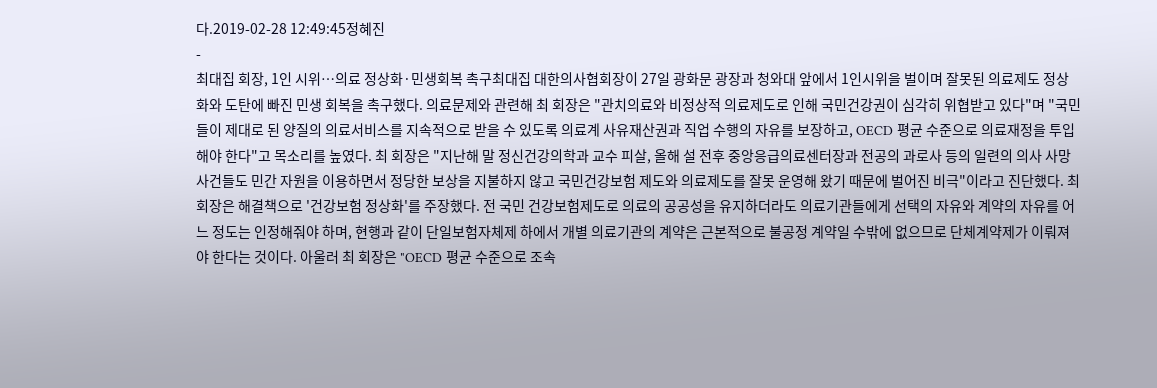다.2019-02-28 12:49:45정혜진
-
최대집 회장, 1인 시위…의료 정상화·민생회복 촉구최대집 대한의사협회장이 27일 광화문 광장과 청와대 앞에서 1인시위을 벌이며 잘못된 의료제도 정상화와 도탄에 빠진 민생 회복을 촉구했다. 의료문제와 관련해 최 회장은 "관치의료와 비정상적 의료제도로 인해 국민건강권이 심각히 위협받고 있다"며 "국민들이 제대로 된 양질의 의료서비스를 지속적으로 받을 수 있도록 의료계 사유재산권과 직업 수행의 자유를 보장하고, OECD 평균 수준으로 의료재정을 투입해야 한다"고 목소리를 높였다. 최 회장은 "지난해 말 정신건강의학과 교수 피살, 올해 설 전후 중앙응급의료센터장과 전공의 과로사 등의 일련의 의사 사망사건들도 민간 자원을 이용하면서 정당한 보상을 지불하지 않고 국민건강보험 제도와 의료제도를 잘못 운영해 왔기 때문에 벌어진 비극"이라고 진단했다. 최 회장은 해결책으로 '건강보험 정상화'를 주장했다. 전 국민 건강보험제도로 의료의 공공성을 유지하더라도 의료기관들에게 선택의 자유와 계약의 자유를 어느 정도는 인정해줘야 하며, 현행과 같이 단일보험자체제 하에서 개별 의료기관의 계약은 근본적으로 불공정 계약일 수밖에 없으므로 단체계약제가 이뤄져야 한다는 것이다. 아울러 최 회장은 "OECD 평균 수준으로 조속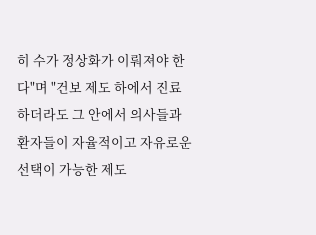히 수가 정상화가 이뤄져야 한다"며 "건보 제도 하에서 진료하더라도 그 안에서 의사들과 환자들이 자율적이고 자유로운 선택이 가능한 제도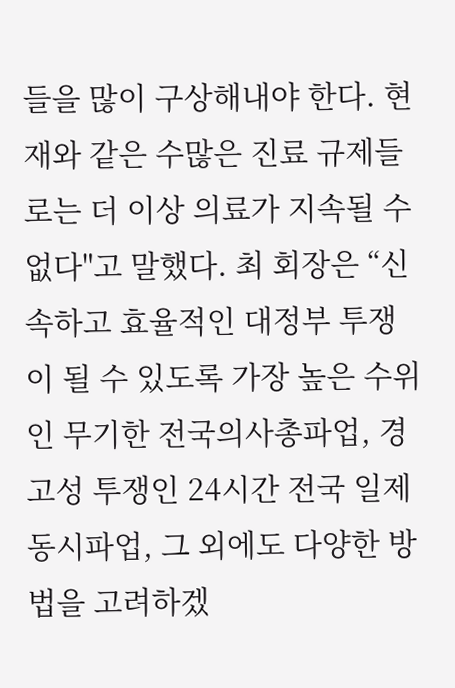들을 많이 구상해내야 한다. 현재와 같은 수많은 진료 규제들로는 더 이상 의료가 지속될 수 없다"고 말했다. 최 회장은 “신속하고 효율적인 대정부 투쟁이 될 수 있도록 가장 높은 수위인 무기한 전국의사총파업, 경고성 투쟁인 24시간 전국 일제동시파업, 그 외에도 다양한 방법을 고려하겠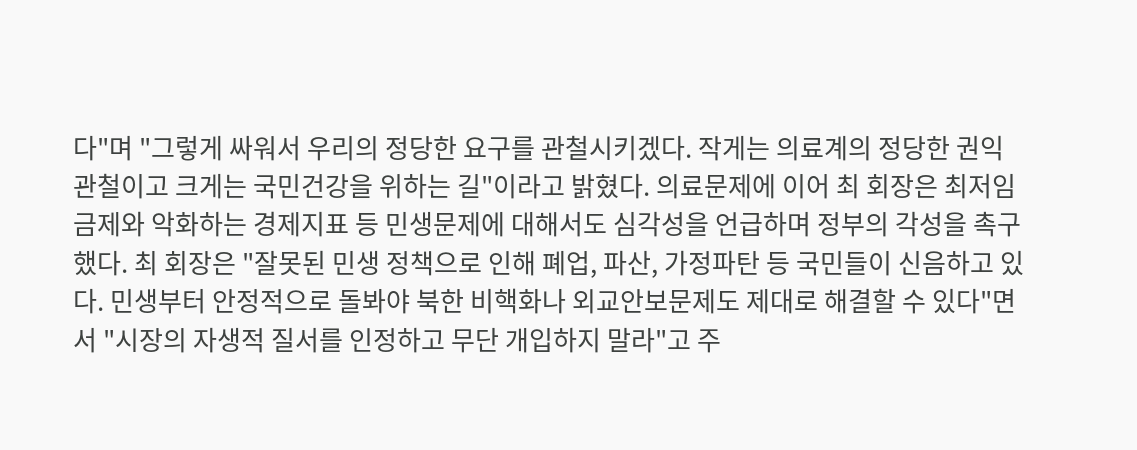다"며 "그렇게 싸워서 우리의 정당한 요구를 관철시키겠다. 작게는 의료계의 정당한 권익 관철이고 크게는 국민건강을 위하는 길"이라고 밝혔다. 의료문제에 이어 최 회장은 최저임금제와 악화하는 경제지표 등 민생문제에 대해서도 심각성을 언급하며 정부의 각성을 촉구했다. 최 회장은 "잘못된 민생 정책으로 인해 폐업, 파산, 가정파탄 등 국민들이 신음하고 있다. 민생부터 안정적으로 돌봐야 북한 비핵화나 외교안보문제도 제대로 해결할 수 있다"면서 "시장의 자생적 질서를 인정하고 무단 개입하지 말라"고 주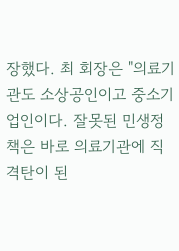장했다. 최 회장은 "의료기관도 소상공인이고 중소기업인이다. 잘못된 민생정책은 바로 의료기관에 직격탄이 된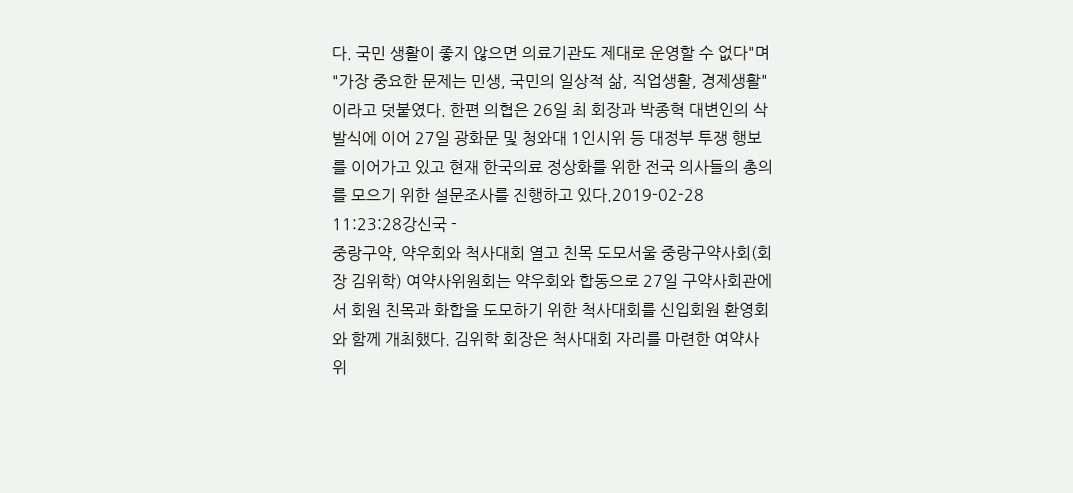다. 국민 생활이 좋지 않으면 의료기관도 제대로 운영할 수 없다"며 "가장 중요한 문제는 민생, 국민의 일상적 삶, 직업생활, 경제생활"이라고 덧붙였다. 한편 의협은 26일 최 회장과 박종혁 대변인의 삭발식에 이어 27일 광화문 및 청와대 1인시위 등 대정부 투쟁 행보를 이어가고 있고 현재 한국의료 정상화를 위한 전국 의사들의 총의를 모으기 위한 설문조사를 진행하고 있다.2019-02-28 11:23:28강신국 -
중랑구약, 약우회와 척사대회 열고 친목 도모서울 중랑구약사회(회장 김위학) 여약사위원회는 약우회와 합동으로 27일 구약사회관에서 회원 친목과 화합을 도모하기 위한 척사대회를 신입회원 환영회와 함께 개최했다. 김위학 회장은 척사대회 자리를 마련한 여약사위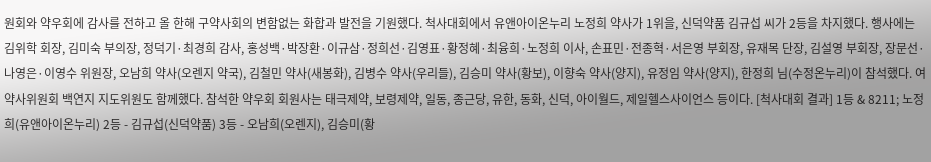원회와 약우회에 감사를 전하고 올 한해 구약사회의 변함없는 화합과 발전을 기원했다. 척사대회에서 유앤아이온누리 노정희 약사가 1위을, 신덕약품 김규섭 씨가 2등을 차지했다. 행사에는 김위학 회장, 김미숙 부의장, 정덕기·최경희 감사, 홍성백·박장환·이규삼·정희선·김영표·황정혜·최융희·노정희 이사, 손표민·전종혁·서은영 부회장, 유재목 단장, 김설영 부회장, 장문선·나영은·이영수 위원장, 오남희 약사(오렌지 약국), 김철민 약사(새봉화), 김병수 약사(우리들), 김승미 약사(황보), 이향숙 약사(양지), 유정임 약사(양지), 한정희 님(수정온누리)이 참석했다. 여약사위원회 백연지 지도위원도 함께했다. 참석한 약우회 회원사는 태극제약, 보령제약, 일동, 종근당, 유한, 동화, 신덕, 아이월드, 제일헬스사이언스 등이다. [척사대회 결과] 1등 & 8211; 노정희(유앤아이온누리) 2등 - 김규섭(신덕약품) 3등 - 오남희(오렌지), 김승미(황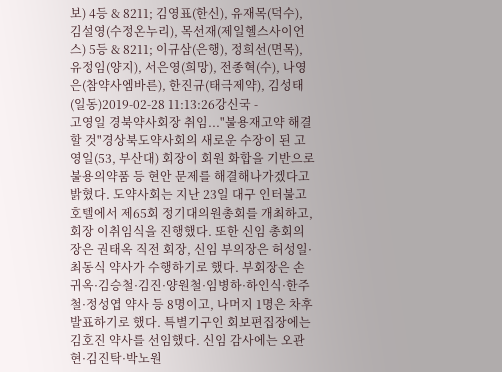보) 4등 & 8211; 김영표(한신), 유재목(덕수), 김설영(수정온누리), 목선재(제일헬스사이언스) 5등 & 8211; 이규삼(은행), 정희선(면목), 유정임(양지), 서은영(희망), 전종혁(수), 나영은(참약사엠바른), 한진규(태극제약), 김성태(일동)2019-02-28 11:13:26강신국 -
고영일 경북약사회장 취임..."불용재고약 해결할 것"경상북도약사회의 새로운 수장이 된 고영일(53, 부산대) 회장이 회원 화합을 기반으로 불용의약품 등 현안 문제를 해결해나가겠다고 밝혔다. 도약사회는 지난 23일 대구 인터불고호텔에서 제65회 정기대의원총회를 개최하고, 회장 이취임식을 진행했다. 또한 신임 총회의장은 권태옥 직전 회장, 신임 부의장은 허성일·최동식 약사가 수행하기로 했다. 부회장은 손귀옥·김승철·김진·양원철·임병하·하인식·한주철·정성엽 약사 등 8명이고, 나머지 1명은 차후 발표하기로 했다. 특별기구인 회보편집장에는 김호진 약사를 선임했다. 신임 감사에는 오관현·김진탁·박노원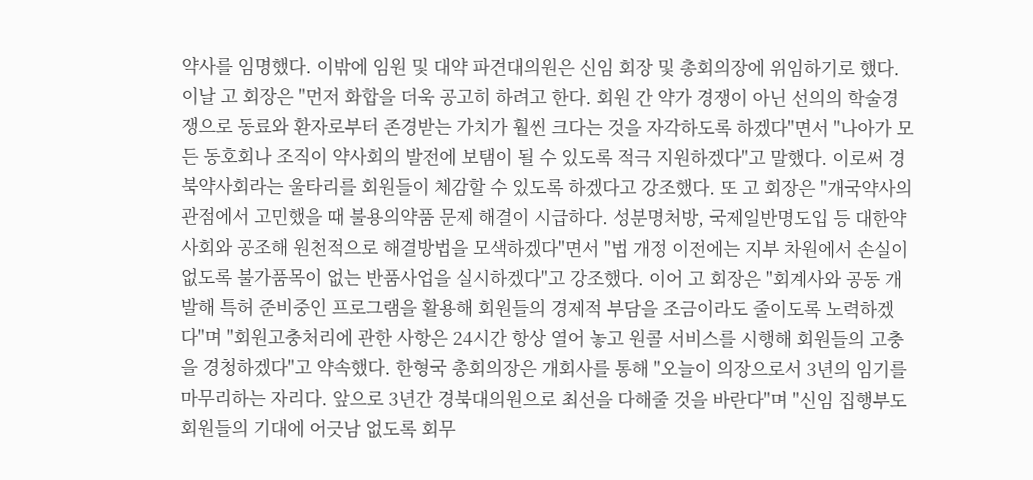약사를 임명했다. 이밖에 임원 및 대약 파견대의원은 신임 회장 및 총회의장에 위임하기로 했다. 이날 고 회장은 "먼저 화합을 더욱 공고히 하려고 한다. 회원 간 약가 경쟁이 아닌 선의의 학술경쟁으로 동료와 환자로부터 존경받는 가치가 훨씬 크다는 것을 자각하도록 하겠다"면서 "나아가 모든 동호회나 조직이 약사회의 발전에 보탬이 될 수 있도록 적극 지원하겠다"고 말했다. 이로써 경북약사회라는 울타리를 회원들이 체감할 수 있도록 하겠다고 강조했다. 또 고 회장은 "개국약사의 관점에서 고민했을 때 불용의약품 문제 해결이 시급하다. 성분명처방, 국제일반명도입 등 대한약사회와 공조해 원천적으로 해결방법을 모색하겠다"면서 "법 개정 이전에는 지부 차원에서 손실이 없도록 불가품목이 없는 반품사업을 실시하겠다"고 강조했다. 이어 고 회장은 "회계사와 공동 개발해 특허 준비중인 프로그램을 활용해 회원들의 경제적 부담을 조금이라도 줄이도록 노력하겠다"며 "회원고충처리에 관한 사항은 24시간 항상 열어 놓고 원콜 서비스를 시행해 회원들의 고충을 경청하겠다"고 약속했다. 한형국 총회의장은 개회사를 통해 "오늘이 의장으로서 3년의 임기를 마무리하는 자리다. 앞으로 3년간 경북대의원으로 최선을 다해줄 것을 바란다"며 "신임 집행부도 회원들의 기대에 어긋남 없도록 회무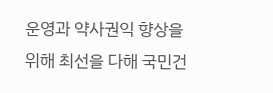운영과 약사권익 향상을 위해 최선을 다해 국민건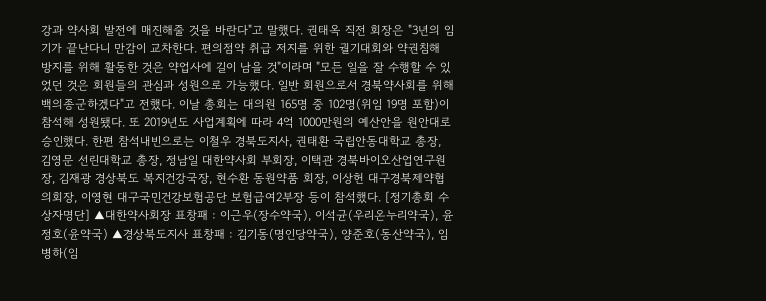강과 약사회 발전에 매진해줄 것을 바란다"고 말했다. 권태옥 직전 회장은 "3년의 임기가 끝난다니 만감이 교차한다. 편의점약 취급 저지를 위한 궐기대회와 약권침해 방지를 위해 활동한 것은 약업사에 길이 남을 것"이라며 "모든 일을 잘 수행할 수 있었던 것은 회원들의 관심과 성원으로 가능했다. 일반 회원으로서 경북약사회를 위해 백의종군하겠다"고 전했다. 이날 총회는 대의원 165명 중 102명(위임 19명 포함)이 참석해 성원됐다. 또 2019년도 사업계획에 따라 4억 1000만원의 예산안을 원안대로 승인했다. 한편 참석내빈으로는 이철우 경북도지사, 권태환 국립안동대학교 총장, 김영문 선린대학교 총장, 정남일 대한약사회 부회장, 이택관 경북바이오산업연구원장, 김재광 경상북도 복지건강국장, 현수환 동원약품 회장, 이상헌 대구경북제약협의회장, 이영현 대구국민건강보험공단 보험급여2부장 등이 참석했다. [정기총회 수상자명단] ▲대한약사회장 표창패 : 이근우(장수약국), 이석균(우리온누리약국), 윤정호(윤약국) ▲경상북도지사 표창패 : 김기동(명인당약국), 양준호(동산약국), 임병하(임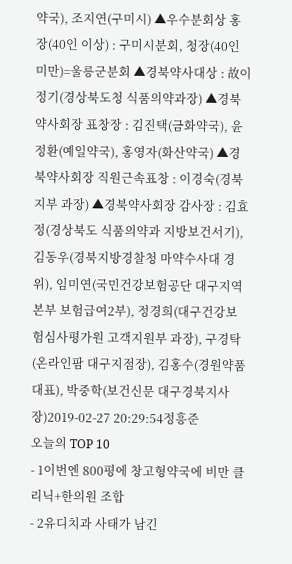약국), 조지연(구미시) ▲우수분회상 홍장(40인 이상) : 구미시분회, 청장(40인 미만)=울릉군분회 ▲경북약사대상 : 故이정기(경상북도청 식품의약과장) ▲경북약사회장 표창장 : 김진택(금화약국), 윤정환(예일약국), 홍영자(화산약국) ▲경북약사회장 직원근속표창 : 이경숙(경북지부 과장) ▲경북약사회장 감사장 : 김효정(경상북도 식품의약과 지방보건서기), 김동우(경북지방경찰청 마약수사대 경위), 임미연(국민건강보험공단 대구지역본부 보험급여2부), 정경희(대구건강보험심사평가원 고객지원부 과장), 구경탁(온라인팜 대구지점장), 김홍수(경원약품 대표), 박중학(보건신문 대구경북지사장)2019-02-27 20:29:54정흥준
오늘의 TOP 10
- 1이번엔 800평에 창고형약국에 비만 클리닉+한의원 조합
- 2유디치과 사태가 남긴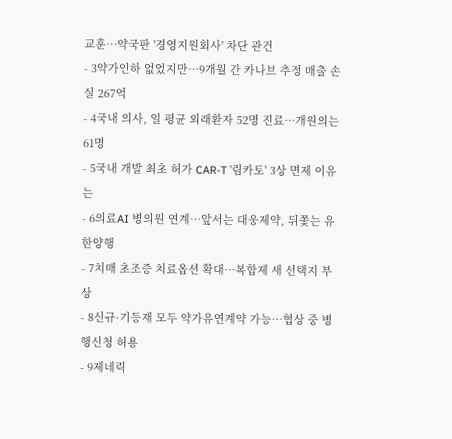교훈…약국판 '경영지원회사' 차단 관건
- 3약가인하 없었지만…9개월 간 카나브 추정 매출 손실 267억
- 4국내 의사, 일 평균 외래환자 52명 진료…개원의는 61명
- 5국내 개발 최초 허가 CAR-T '림카토' 3상 면제 이유는
- 6의료AI 병의원 연계…앞서는 대웅제약, 뒤쫓는 유한양행
- 7치매 초조증 치료옵션 확대…복합제 새 선택지 부상
- 8신규·기등재 모두 약가유연계약 가능…협상 중 병행신청 허용
- 9제네릭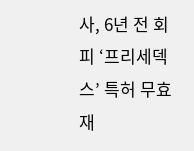사, 6년 전 회피 ‘프리세덱스’ 특허 무효 재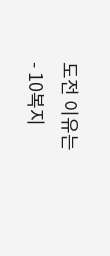도전 이유는
- 10복지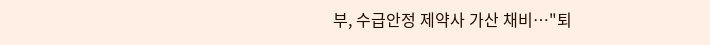부, 수급안정 제약사 가산 채비…"퇴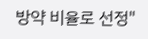방약 비율로 선정"